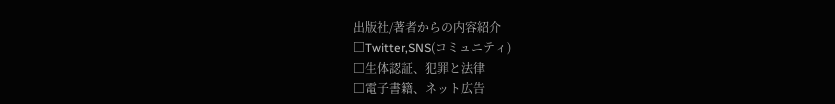出版社/著者からの内容紹介
□Twitter,SNS(コミュニティ)
□生体認証、犯罪と法律
□電子書籍、ネット広告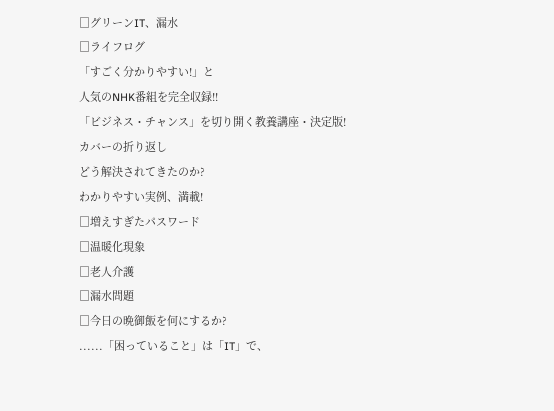□グリーンIT、漏水
□ライフログ
「すごく分かりやすい!」と
人気のNHK番組を完全収録!!
「ビジネス・チャンス」を切り開く教養講座・決定版!
カバーの折り返し
どう解決されてきたのか?
わかりやすい実例、満載!
□増えすぎたパスワード
□温暖化現象
□老人介護
□漏水問題
□今日の晩御飯を何にするか?
......「困っていること」は「IT」で、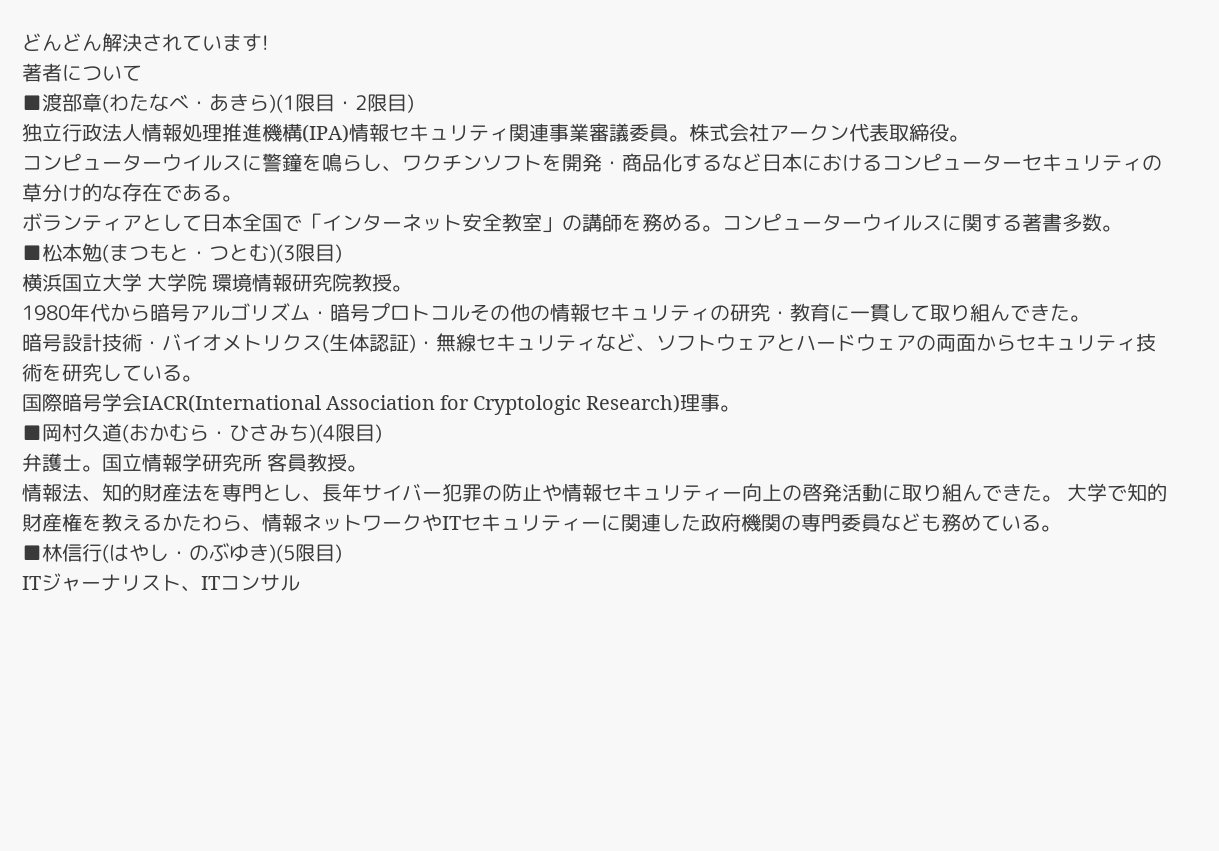どんどん解決されています!
著者について
■渡部章(わたなべ・あきら)(1限目・2限目)
独立行政法人情報処理推進機構(IPA)情報セキュリティ関連事業審議委員。株式会社アークン代表取締役。
コンピューターウイルスに警鐘を鳴らし、ワクチンソフトを開発・商品化するなど日本におけるコンピューターセキュリティの草分け的な存在である。
ボランティアとして日本全国で「インターネット安全教室」の講師を務める。コンピューターウイルスに関する著書多数。
■松本勉(まつもと・つとむ)(3限目)
横浜国立大学 大学院 環境情報研究院教授。
1980年代から暗号アルゴリズム・暗号プロトコルその他の情報セキュリティの研究・教育に一貫して取り組んできた。
暗号設計技術・バイオメトリクス(生体認証)・無線セキュリティなど、ソフトウェアとハードウェアの両面からセキュリティ技術を研究している。
国際暗号学会IACR(International Association for Cryptologic Research)理事。
■岡村久道(おかむら・ひさみち)(4限目)
弁護士。国立情報学研究所 客員教授。
情報法、知的財産法を専門とし、長年サイバー犯罪の防止や情報セキュリティー向上の啓発活動に取り組んできた。 大学で知的財産権を教えるかたわら、情報ネットワークやITセキュリティーに関連した政府機関の専門委員なども務めている。
■林信行(はやし・のぶゆき)(5限目)
ITジャーナリスト、ITコンサル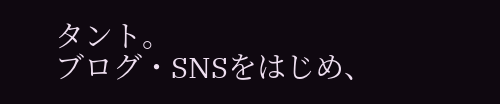タント。
ブログ・SNSをはじめ、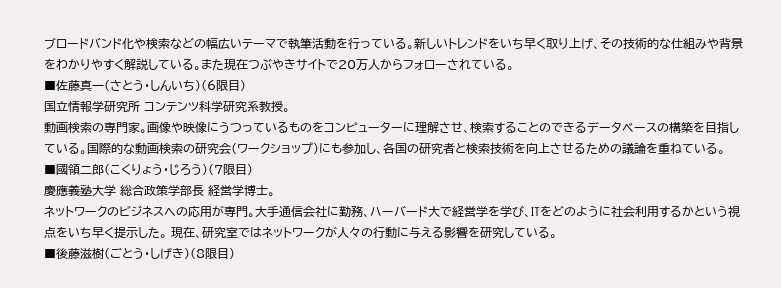ブロードバンド化や検索などの幅広いテーマで執筆活動を行っている。新しいトレンドをいち早く取り上げ、その技術的な仕組みや背景をわかりやすく解説している。また現在つぶやきサイトで20万人からフォローされている。
■佐藤真一(さとう・しんいち)(6限目)
国立情報学研究所 コンテンツ科学研究系教授。
動画検索の専門家。画像や映像にうつっているものをコンピューターに理解させ、検索することのできるデータベースの構築を目指している。国際的な動画検索の研究会(ワークショップ)にも参加し、各国の研究者と検索技術を向上させるための議論を重ねている。
■國領二郎(こくりょう・じろう)(7限目)
慶應義塾大学 総合政策学部長 経営学博士。
ネットワークのビジネスへの応用が専門。大手通信会社に勤務、ハーバード大で経営学を学び、ITをどのように社会利用するかという視点をいち早く提示した。 現在、研究室ではネットワークが人々の行動に与える影響を研究している。
■後藤滋樹(ごとう・しげき)(8限目)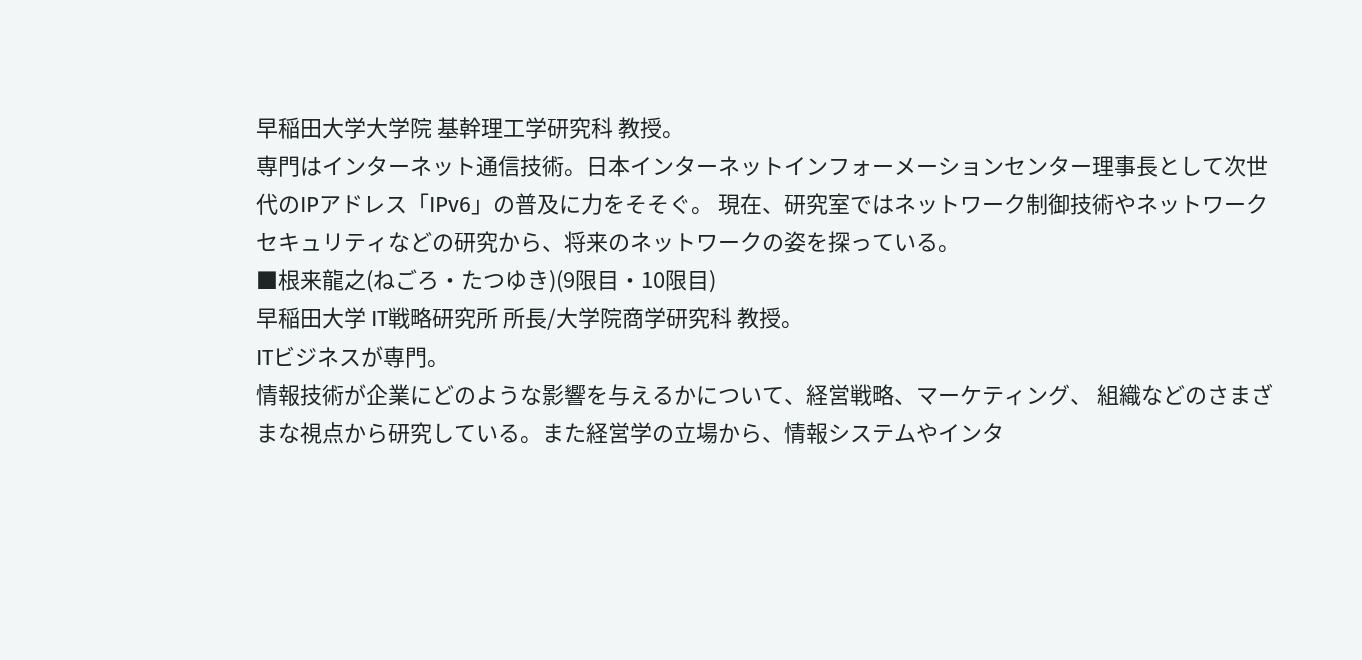早稲田大学大学院 基幹理工学研究科 教授。
専門はインターネット通信技術。日本インターネットインフォーメーションセンター理事長として次世代のIPアドレス「IPv6」の普及に力をそそぐ。 現在、研究室ではネットワーク制御技術やネットワークセキュリティなどの研究から、将来のネットワークの姿を探っている。
■根来龍之(ねごろ・たつゆき)(9限目・10限目)
早稲田大学 IT戦略研究所 所長/大学院商学研究科 教授。
ITビジネスが専門。
情報技術が企業にどのような影響を与えるかについて、経営戦略、マーケティング、 組織などのさまざまな視点から研究している。また経営学の立場から、情報システムやインタ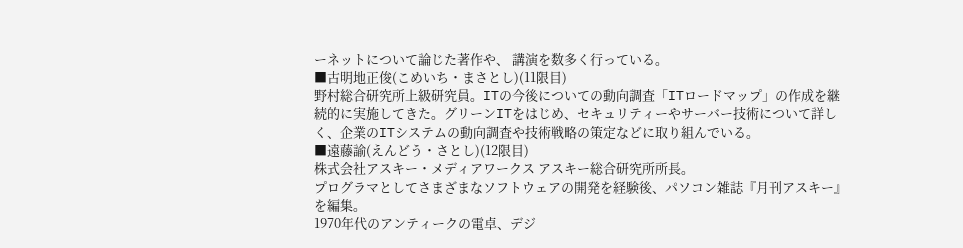ーネットについて論じた著作や、 講演を数多く行っている。
■古明地正俊(こめいち・まさとし)(11限目)
野村総合研究所上級研究員。ITの今後についての動向調査「ITロードマップ」の作成を継続的に実施してきた。グリーンITをはじめ、セキュリティーやサーバー技術について詳しく、企業のITシステムの動向調査や技術戦略の策定などに取り組んでいる。
■遠藤諭(えんどう・さとし)(12限目)
株式会社アスキー・メディアワークス アスキー総合研究所所長。
プログラマとしてさまざまなソフトウェアの開発を経験後、パソコン雑誌『月刊アスキー』を編集。
1970年代のアンティークの電卓、デジ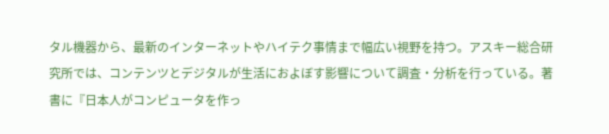タル機器から、最新のインターネットやハイテク事情まで幅広い視野を持つ。アスキー総合研究所では、コンテンツとデジタルが生活におよぼす影響について調査・分析を行っている。著書に『日本人がコンピュータを作っ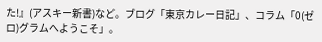た!』(アスキー新書)など。ブログ「東京カレー日記」、コラム「0(ゼロ)グラムへようこそ」。